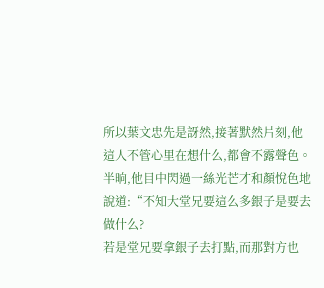所以葉文忠先是訝然,接著默然片刻,他這人不管心里在想什么,都會不露聲色。
半晌,他目中閃過一絲光芒才和顏悅色地說道:“不知大堂兄要這么多銀子是要去做什么?
若是堂兄要拿銀子去打點,而那對方也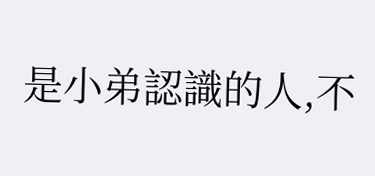是小弟認識的人,不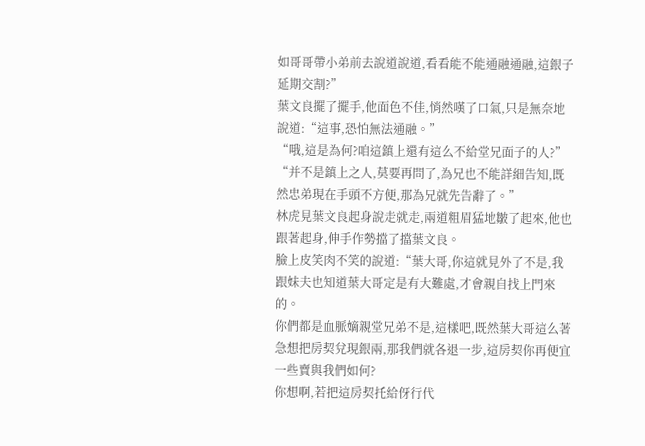如哥哥帶小弟前去說道說道,看看能不能通融通融,這銀子延期交割?”
葉文良擺了擺手,他面色不佳,悄然嘆了口氣,只是無奈地說道:“這事,恐怕無法通融。”
“哦,這是為何?咱這鎮上還有這么不給堂兄面子的人?”
“并不是鎮上之人,莫要再問了,為兄也不能詳細告知,既然忠弟現在手頭不方便,那為兄就先告辭了。”
林虎見葉文良起身說走就走,兩道粗眉猛地皺了起來,他也跟著起身,伸手作勢擋了擋葉文良。
臉上皮笑肉不笑的說道:“葉大哥,你這就見外了不是,我跟妹夫也知道葉大哥定是有大難處,才會親自找上門來的。
你們都是血脈嫡親堂兄弟不是,這樣吧,既然葉大哥這么著急想把房契兌現銀兩,那我們就各退一步,這房契你再便宜一些賣與我們如何?
你想啊,若把這房契托給伢行代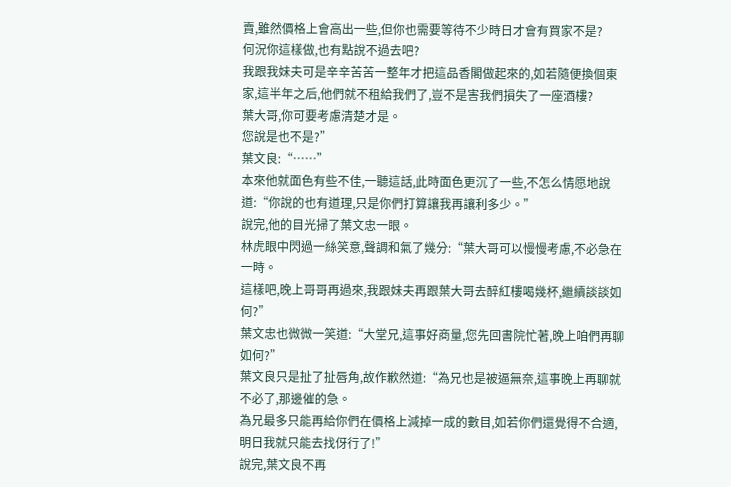賣,雖然價格上會高出一些,但你也需要等待不少時日才會有買家不是?
何況你這樣做,也有點說不過去吧?
我跟我妹夫可是辛辛苦苦一整年才把這品香閣做起來的,如若隨便換個東家,這半年之后,他們就不租給我們了,豈不是害我們損失了一座酒樓?
葉大哥,你可要考慮清楚才是。
您說是也不是?”
葉文良:“……”
本來他就面色有些不佳,一聽這話,此時面色更沉了一些,不怎么情愿地說道:“你說的也有道理,只是你們打算讓我再讓利多少。”
說完,他的目光掃了葉文忠一眼。
林虎眼中閃過一絲笑意,聲調和氣了幾分:“葉大哥可以慢慢考慮,不必急在一時。
這樣吧,晚上哥哥再過來,我跟妹夫再跟葉大哥去醉紅樓喝幾杯,繼續談談如何?”
葉文忠也微微一笑道:“大堂兄,這事好商量,您先回書院忙著,晚上咱們再聊如何?”
葉文良只是扯了扯唇角,故作歉然道:“為兄也是被逼無奈,這事晚上再聊就不必了,那邊催的急。
為兄最多只能再給你們在價格上減掉一成的數目,如若你們還覺得不合適,明日我就只能去找伢行了!”
說完,葉文良不再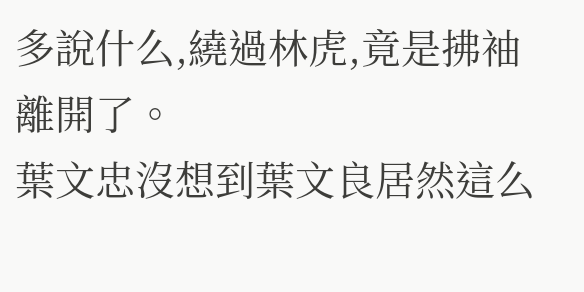多說什么,繞過林虎,竟是拂袖離開了。
葉文忠沒想到葉文良居然這么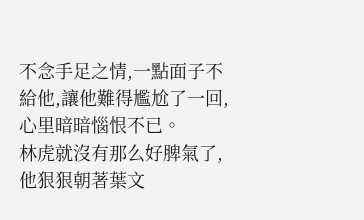不念手足之情,一點面子不給他,讓他難得尷尬了一回,心里暗暗惱恨不已。
林虎就沒有那么好脾氣了,他狠狠朝著葉文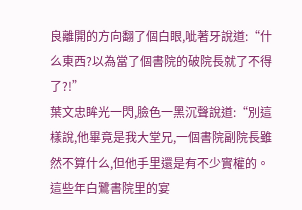良離開的方向翻了個白眼,呲著牙說道:“什么東西?以為當了個書院的破院長就了不得了?!”
葉文忠眸光一閃,臉色一黑沉聲說道:“別這樣說,他畢竟是我大堂兄,一個書院副院長雖然不算什么,但他手里還是有不少實權的。
這些年白鷺書院里的宴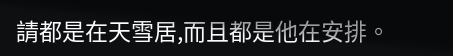請都是在天雪居,而且都是他在安排。